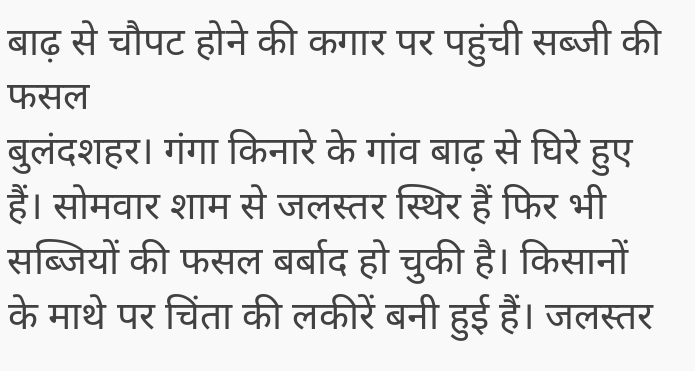बाढ़ से चौपट होने की कगार पर पहुंची सब्जी की फसल
बुलंदशहर। गंगा किनारे के गांव बाढ़ से घिरे हुए हैं। सोमवार शाम से जलस्तर स्थिर हैं फिर भी सब्जियों की फसल बर्बाद हो चुकी है। किसानों के माथे पर चिंता की लकीरें बनी हुई हैं। जलस्तर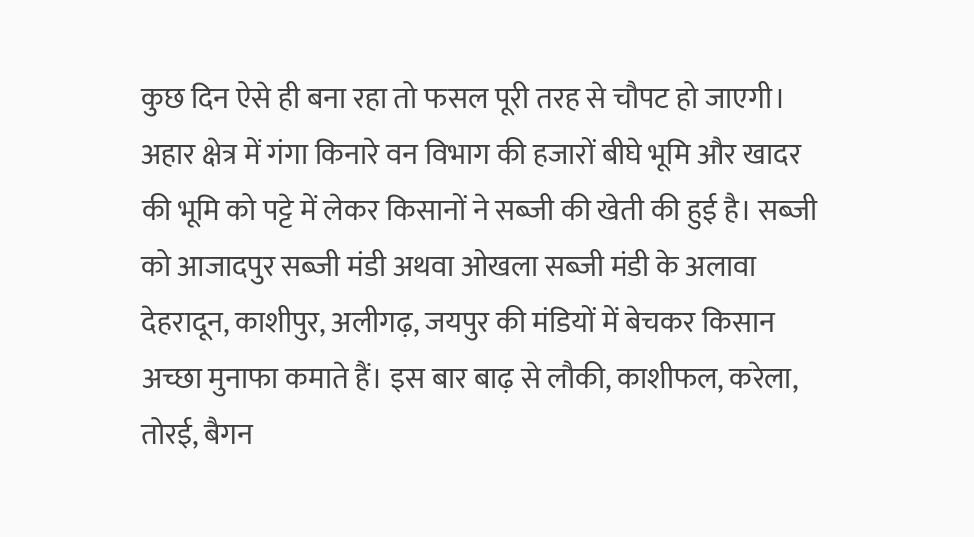कुछ दिन ऐसे ही बना रहा तो फसल पूरी तरह से चौपट हो जाएगी।
अहार क्षेत्र में गंगा किनारे वन विभाग की हजारों बीघे भूमि और खादर की भूमि को पट्टे में लेकर किसानों ने सब्जी की खेती की हुई है। सब्जी को आजादपुर सब्जी मंडी अथवा ओखला सब्जी मंडी के अलावा देहरादून, काशीपुर, अलीगढ़, जयपुर की मंडियों में बेचकर किसान अच्छा मुनाफा कमाते हैं। इस बार बाढ़ से लौकी, काशीफल, करेला, तोरई, बैगन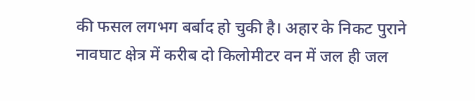की फसल लगभग बर्बाद हो चुकी है। अहार के निकट पुराने नावघाट क्षेत्र में करीब दो किलोमीटर वन में जल ही जल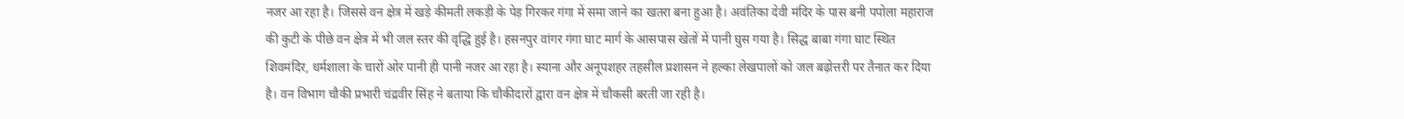नजर आ रहा है। जिससे वन क्षेत्र में खड़े कीमती लकड़ी के पेड़ गिरकर गंगा में समा जाने का खतरा बना हुआ है। अवंतिका देवी मंदिर के पास बनी पपोला महाराज की कुटी के पीछे वन क्षेत्र में भी जल स्तर की वृद्धि हुई है। हसनपुर वांगर गंगा घाट मार्ग के आसपास खेतों में पानी घुस गया है। सिद्ध बाबा गंगा घाट स्थित शिवमंदिर, धर्मशाला के चारों ओर पानी ही पानी नजर आ रहा है। स्याना और अनूपशहर तहसील प्रशासन ने हल्का लेखपालों को जल बढ़ोत्तरी पर तैनात कर दिया है। वन विभाग चौकी प्रभारी चंद्रवीर सिंह ने बताया कि चौकीदारों द्वारा वन क्षेत्र में चौकसी बरती जा रही है।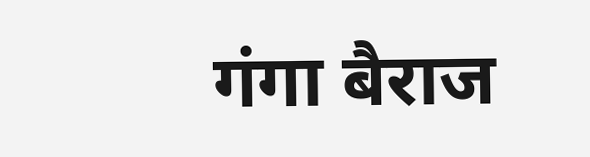गंगा बैराज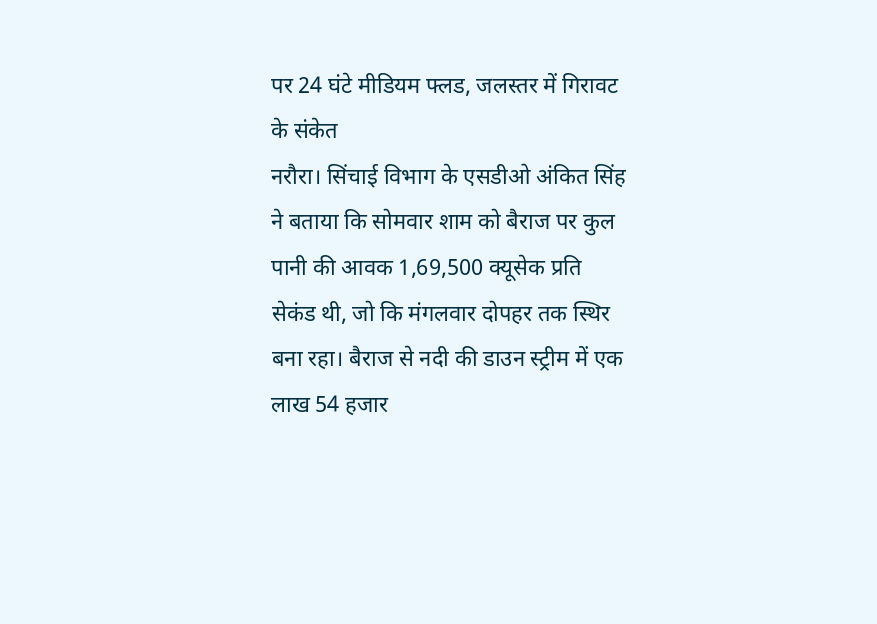पर 24 घंटे मीडियम फ्लड, जलस्तर में गिरावट के संकेत
नरौरा। सिंचाई विभाग के एसडीओ अंकित सिंह ने बताया कि सोमवार शाम को बैराज पर कुल पानी की आवक 1,69,500 क्यूसेक प्रति सेकंड थी, जो कि मंगलवार दोपहर तक स्थिर बना रहा। बैराज से नदी की डाउन स्ट्रीम में एक लाख 54 हजार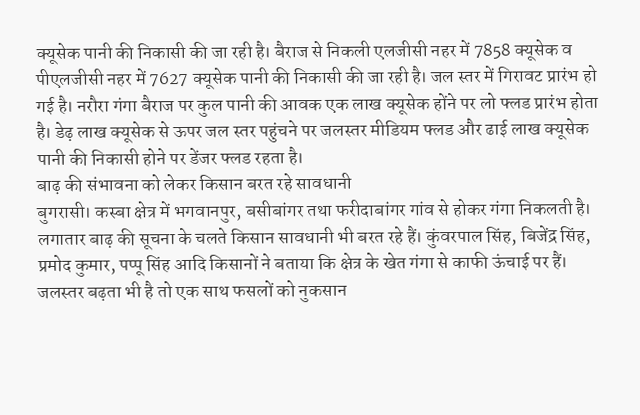क्यूसेक पानी की निकासी की जा रही है। बैराज से निकली एलजीसी नहर में 7858 क्यूसेक व पीएलजीसी नहर में 7627 क्यूसेक पानी की निकासी की जा रही है। जल स्तर में गिरावट प्रारंभ हो गई है। नरौरा गंगा बैराज पर कुल पानी की आवक एक लाख क्यूसेक होंने पर लो फ्लड प्रारंभ होता है। डेढ़ लाख क्यूसेक से ऊपर जल स्तर पहुंचने पर जलस्तर मीडियम फ्लड और ढाई लाख क्यूसेक पानी की निकासी होने पर डेंजर फ्लड रहता है।
बाढ़ की संभावना को लेकर किसान बरत रहे सावधानी
बुगरासी। कस्बा क्षेत्र में भगवानपुर, बसीबांगर तथा फरीदाबांगर गांव से होकर गंगा निकलती है। लगातार बाढ़ की सूचना के चलते किसान सावधानी भी बरत रहे हैं। कुंवरपाल सिंह, बिजेंद्र सिंह, प्रमोद कुमार, पप्पू सिंह आदि किसानों ने बताया कि क्षेत्र के खेत गंगा से काफी ऊंचाई पर हैं। जलस्तर बढ़ता भी है तो एक साथ फसलों को नुकसान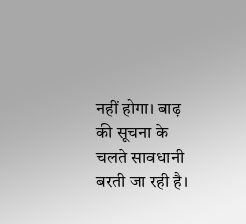नहीं होगा। बाढ़ की सूचना के चलते सावधानी बरती जा रही है।